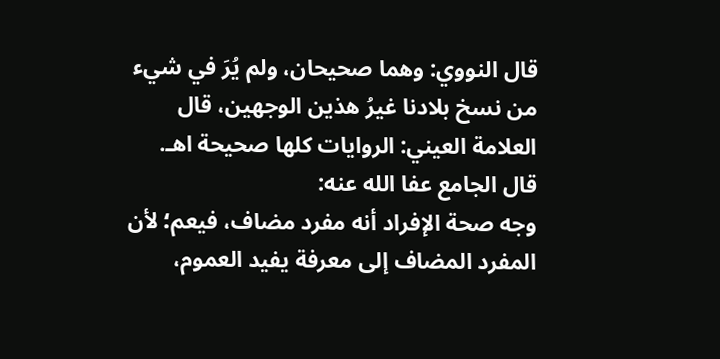قال النووي: وهما صحيحان، ولم يُرَ في شيء من نسخ بلادنا غيرُ هذين الوجهين، قال العلامة العيني: الروايات كلها صحيحة اهـ.
قال الجامع عفا الله عنه:
وجه صحة الإفراد أنه مفرد مضاف، فيعم؛ لأن المفرد المضاف إلى معرفة يفيد العموم،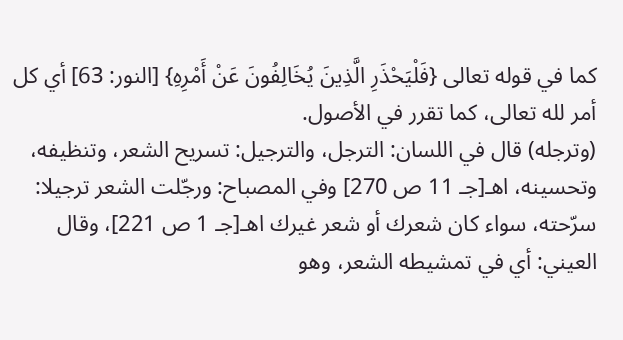كما في قوله تعالى {فَلْيَحْذَرِ الَّذِينَ يُخَالِفُونَ عَنْ أَمْرِهِ} [النور: 63] أي كل أمر لله تعالى، كما تقرر في الأصول.
(وترجله) قال في اللسان: الترجل، والترجيل: تسريح الشعر، وتنظيفه، وتحسينه، اهـ[جـ 11 ص 270] وفي المصباح: ورجّلت الشعر ترجيلا: سرّحته، سواء كان شعرك أو شعر غيرك اهـ[جـ 1 ص 221]، وقال العيني: أي في تمشيطه الشعر، وهو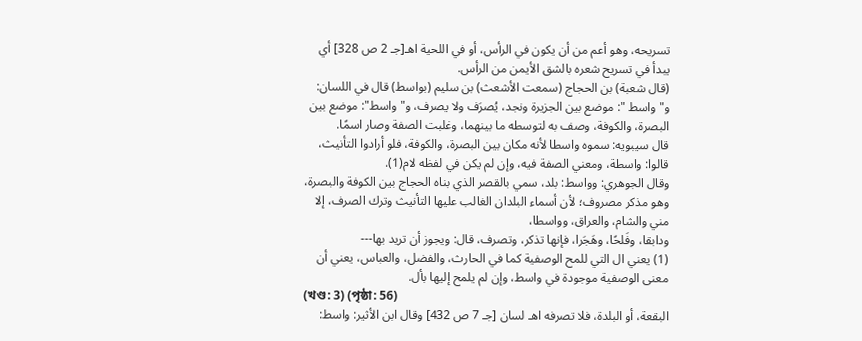تسريحه، وهو أعم من أن يكون في الرأس، أو في اللحية اهـ[جـ 2 ص 328] أي يبدأ في تسريح شعره بالشق الأيمن من الرأس.
(قال شعبة) بن الحجاج (سمعت الأشعث) بن سليم (بواسط) قال في اللسان: و"واسط ": موضع بين الجزيرة ونجد، يُصرَف ولا يصرف، و"واسط": موضع بين البصرة، والكوفة، وصف به لتوسطه ما بينهما، وغلبت الصفة وصار اسمًا.
قال سيبويه: سموه واسطا لأنه مكان بين البصرة، والكوفة، فلو أرادوا التأنيث، قالوا: واسطة، ومعني الصفة فيه، وإن لم يكن في لفظه لام(1).
وقال الجوهري: وواسط: بلد، سمي بالقصر الذي بناه الحجاج بين الكوفة والبصرة، وهو مذكر مصروف؛ لأن أسماء البلدان الغالب عليها التأنيث وترك الصرف، إلا مني والشام، والعراق، وواسطا،
ودابقا، وفَلحًا، وهَجَرا، فإنها تذكر، وتصرف، قال: ويجوز أن تريد بها---
(1) يعني ال التي للمح الوصفية كما في الحارث، والفضل، والعباس، يعني أن معنى الوصفية موجودة في واسط، وإن لم يلمح إليها بأل.
(খণ্ড: 3) (পৃষ্ঠা: 56)
البقعة، أو البلدة، فلا تصرفه اهـ لسان [جـ 7 ص 432] وقال ابن الأثير: واسط: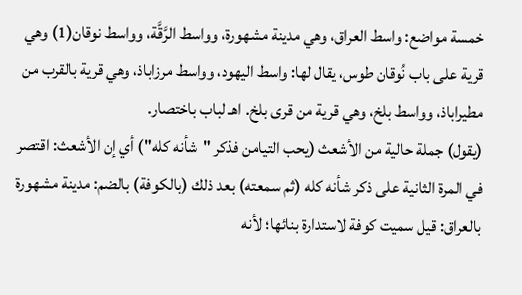خمسة مواضع: واسط العراق، وهي مدينة مشهورة، وواسط الرَّقَّة، وواسط نوقان(1) وهي قرية على باب نُوقان طوس، يقال لها: واسط اليهود، وواسط مرزاباذ، وهي قرية بالقرب من مطيراباذ، وواسط بلخ، وهي قرية من قرى بلخ. اهـ لباب باختصار.
(يقول) جملة حالية من الأشعث (يحب التيامن فذكر "شأنه كله") أي إن الأشعث: اقتصر في المرة الثانية على ذكر شأنه كله (ثم سمعته) بعد ذلك (بالكوفة) بالضم: مدينة مشهورة بالعراق: قيل سميت كوفة لاستدارة بنائها؛ لأنه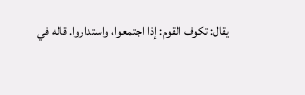يقال: تكوف القوم: إذا اجتمعوا، واستداروا. قاله في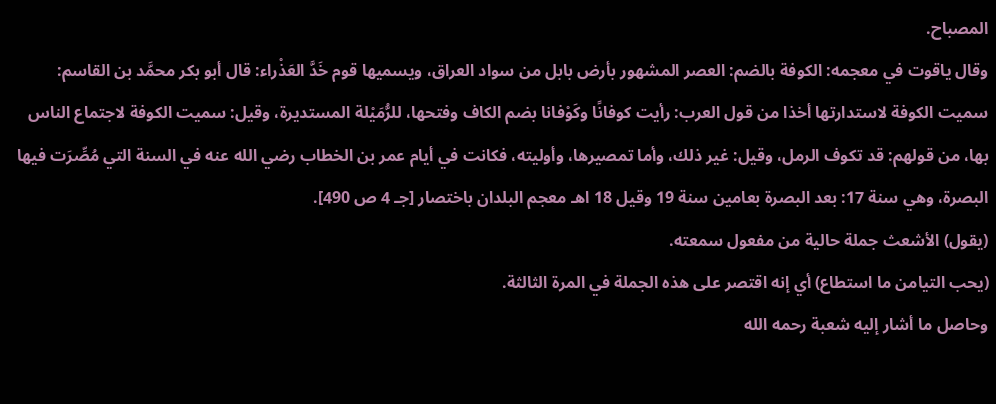المصباح.
وقال ياقوت في معجمه: الكوفة بالضم: العصر المشهور بأرض بابل من سواد العراق، ويسميها قوم خَدَّ العَذْراء: قال أبو بكر محمَّد بن القاسم: سميت الكوفة لاستدارتها أخذا من قول العرب: رأيت كوفانًا وكَوْفانا بضم الكاف وفتحها، للرُّمَيْلة المستديرة، وقيل: سميت الكوفة لاجتماع الناس بها، من قولهم: قد تكوف الرمل، وقيل: غير ذلك، وأما تمصيرها، وأوليته، فكانت في أيام عمر بن الخطاب رضي الله عنه في السنة التي مُصِّرَت فيها البصرة، وهي سنة 17: بعد البصرة بعامين سنة 19 وقيل 18 اهـ معجم البلدان باختصار [جـ 4 ص 490].
(يقول) الأشعث جملة حالية من مفعول سمعته.
(يحب التيامن ما استطاع) أي إنه اقتصر على هذه الجملة في المرة الثالثة.
وحاصل ما أشار إليه شعبة رحمه الله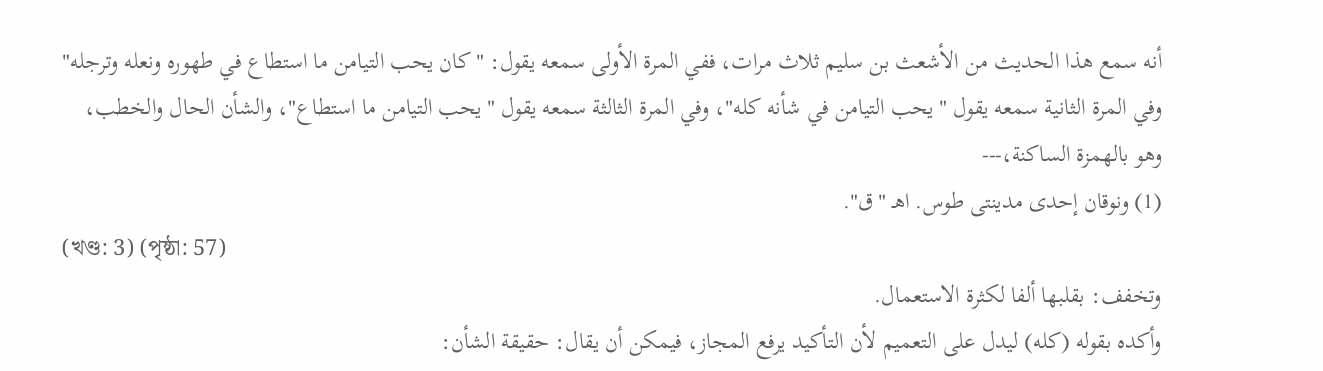أنه سمع هذا الحديث من الأشعث بن سليم ثلاث مرات، ففي المرة الأولى سمعه يقول: "كان يحب التيامن ما استطاع في طهوره ونعله وترجله" وفي المرة الثانية سمعه يقول "يحب التيامن في شأنه كله"، وفي المرة الثالثة سمعه يقول "يحب التيامن ما استطاع"، والشأن الحال والخطب، وهو بالهمزة الساكنة،---
(1) ونوقان إحدى مدينتى طوس. اهـ "ق".
(খণ্ড: 3) (পৃষ্ঠা: 57)
وتخفف: بقلبها ألفا لكثرة الاستعمال.
وأكده بقوله (كله) ليدل على التعميم لأن التأكيد يرفع المجاز، فيمكن أن يقال: حقيقة الشأن: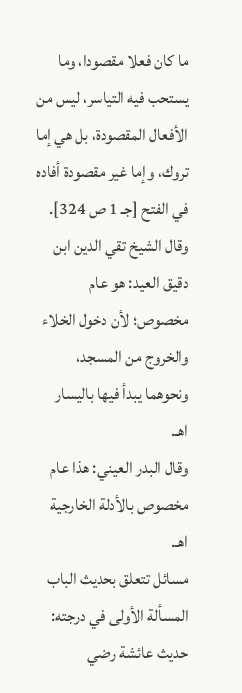ما كان فعلا مقصودا، وما يستحب فيه التياسر، ليس من الأفعال المقصودة، بل هي إما تروك، وإما غير مقصودة أفاده في الفتح [جـ 1 ص 324].
وقال الشيخ تقي الدين ابن دقيق العيد: هو عام مخصوص؛ لأن دخول الخلاء والخروج من المسجد، ونحوهما يبدأ فيها باليسار اهـ.
وقال البدر العيني: هذا عام مخصوص بالأدلة الخارجية اهـ.
مسائل تتعلق بحديث الباب
المسألة الأولى في درجته: حديث عائشة رضي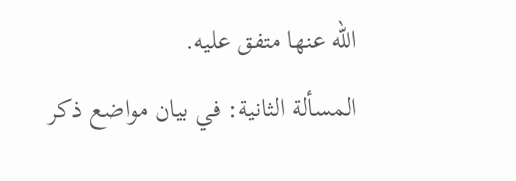الله عنها متفق عليه.
المسألة الثانية: في بيان مواضع ذكر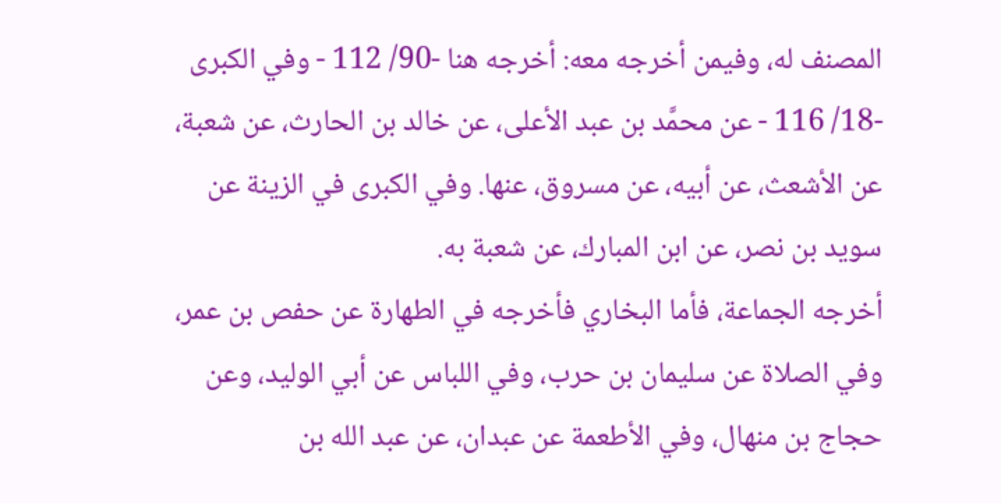المصنف له، وفيمن أخرجه معه: أخرجه هنا -90/ 112 - وفي الكبرى -18/ 116 - عن محمَّد بن عبد الأعلى، عن خالد بن الحارث، عن شعبة، عن الأشعث، عن أبيه، عن مسروق، عنها. وفي الكبرى في الزينة عن سويد بن نصر، عن ابن المبارك، عن شعبة به.
أخرجه الجماعة، فأما البخاري فأخرجه في الطهارة عن حفص بن عمر، وفي الصلاة عن سليمان بن حرب، وفي اللباس عن أبي الوليد، وعن حجاج بن منهال، وفي الأطعمة عن عبدان، عن عبد الله بن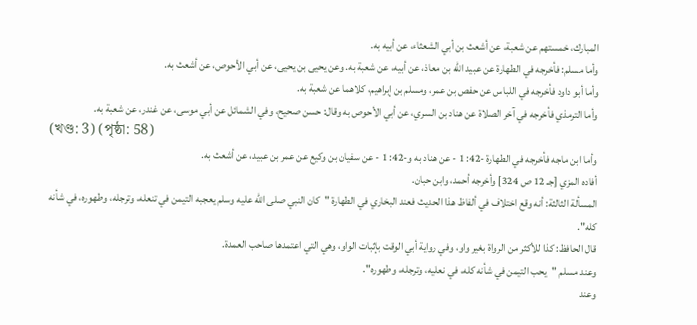المبارك، خمستهم عن شعبة، عن أشعث بن أبي الشعثاء، عن أبيه به.
وأما مسلم: فأخرجه في الطهارة عن عبيد الله بن معاذ، عن أبيه، عن شعبة به. وعن يحيى بن يحيى، عن أبي الأحوص، عن أشعث به.
وأما أبو داود فأخرجه في اللباس عن حفص بن عمر، ومسلم بن إبراهيم، كلاهما عن شعبة به.
وأما الترمذي فأخرجه في آخر الصلاة عن هناد بن السري، عن أبي الأحوص به وقال: حسن صحيح، وفي الشمائل عن أبي موسى، عن غندر، عن شعبة به.
(খণ্ড: 3) (পৃষ্ঠা: 58)
وأما ابن ماجه فأخرجه في الطهارة -42: 1 - عن هناد به و-42: 1 - عن سفيان بن وكيع عن عمر بن عبيد، عن أشعث به.
أفاده المزي [جـ 12 ص 324] وأخرجه أحمد، وابن حبان.
المسألة الثالثة: أنه وقع اختلاف في ألفاظ هذا الحديث فعند البخاري في الطهارة "كان النبي صلى الله عليه وسلم يعجبه التيمن في تنعله، وترجله، وطهوره، في شأنه كله".
قال الحافظ: كذا للأكثر من الرواة بغير واو، وفي رواية أبي الوقت بإثبات الواو، وهي التي اعتمدها صاحب العمدة.
وعند مسلم "يحب التيمن في شأنه كله، في نعليه، وترجله، وطهوره".
وعند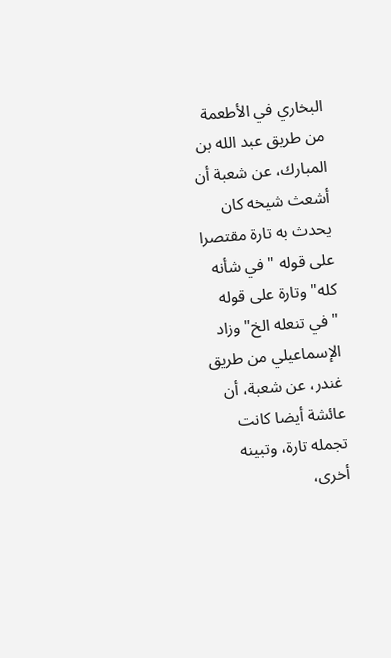البخاري في الأطعمة من طريق عبد الله بن المبارك، عن شعبة أن أشعث شيخه كان يحدث به تارة مقتصرا على قوله "في شأنه كله" وتارة على قوله "في تنعله الخ" وزاد الإسماعيلي من طريق غندر، عن شعبة، أن عائشة أيضا كانت تجمله تارة، وتبينه أخرى،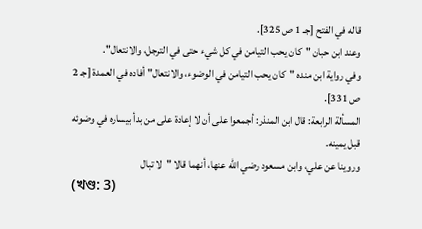قاله في الفتح [جـ 1 ص 325].
وعند ابن حبان "كان يحب التيامن في كل شيء حتى في الترجل، والانتعال".
وفي رواية ابن منده "كان يحب التيامن في الوضوء، والانتعال" أفاده في العمدة [جـ 2 ص 331].
المسألة الرابعة: قال ابن المنذر: أجمعوا على أن لا إعادة على من بدأ بيساره في وضوئه قبل يمينه.
وروينا عن علي، وابن مسعود رضي الله عنها، أنهما قالا "لا تبال
(খণ্ড: 3)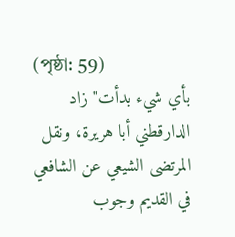(পৃষ্ঠা: 59)
بأي شيء بدأت" زاد الدارقطني أبا هريرة، ونقل المرتضى الشيعي عن الشافعي في القديم وجوب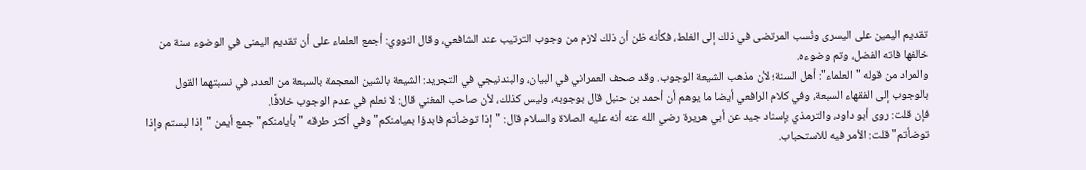تقديم اليمين على اليسرى ونُسب المرتضى في ذلك إلى الغلط، فكأنه ظن أن ذلك لازم من وجوب الترتيب عند الشافعي، وقال النووي: أجمع العلماء على أن تقديم اليمنى في الوضوء سنة من خالفها فاته الفضل، وتم وضوءه.
والمراد من قوله "العلماء": أهل السنة؛ لأن مذهب الشيعة الوجوب. وقد صحف العمراني في البيان، والبندنيجي في التجريد: الشيعة بالشين المعجمة بالسبعة من العدد، في نسبتهما القول بالوجوب إلى الفقهاء السبعة، وفي كلام الرافعي أيضا ما يوهم أن أحمد بن حنبل قال بوجوبه، وليس كذلك، لأن صاحب المغني قال: لا نعلم في عدم الوجوب خلافًا.
فإن قلت: روى أبو داود، والترمذي بإسناد جيد عن أبي هريرة رضي الله عنه أنه عليه الصلاة والسلام قال: "إذا توضأتم فابدؤا بميامنكم" وفي أكثر طرقه "بأيامنكم" جمع أيمن "إذا لبستم وإذا توضأتم" قلت: الأمر فيه للاستحباب.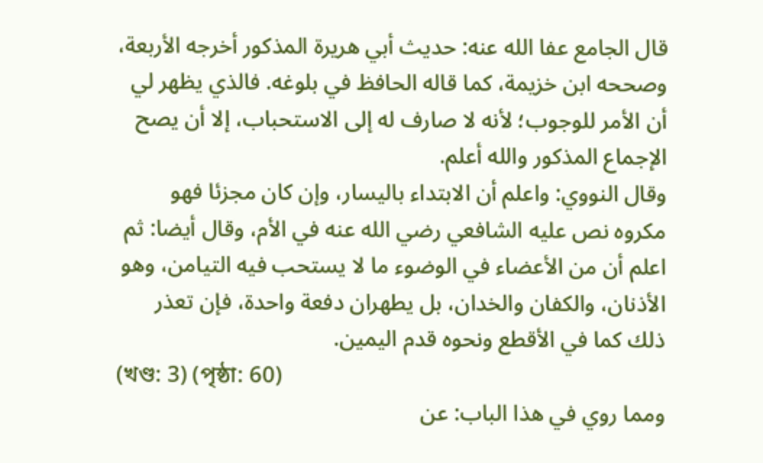قال الجامع عفا الله عنه: حديث أبي هريرة المذكور أخرجه الأربعة، وصححه ابن خزيمة، كما قاله الحافظ في بلوغه. فالذي يظهر لي أن الأمر للوجوب؛ لأنه لا صارف له إلى الاستحباب، إلا أن يصح
الإجماع المذكور والله أعلم.
وقال النووي: واعلم أن الابتداء باليسار، وإن كان مجزئا فهو مكروه نص عليه الشافعي رضي الله عنه في الأم، وقال أيضا: ثم اعلم أن من الأعضاء في الوضوء ما لا يستحب فيه التيامن، وهو الأذنان، والكفان والخدان، بل يطهران دفعة واحدة، فإن تعذر ذلك كما في الأقطع ونحوه قدم اليمين.
(খণ্ড: 3) (পৃষ্ঠা: 60)
ومما روي في هذا الباب: عن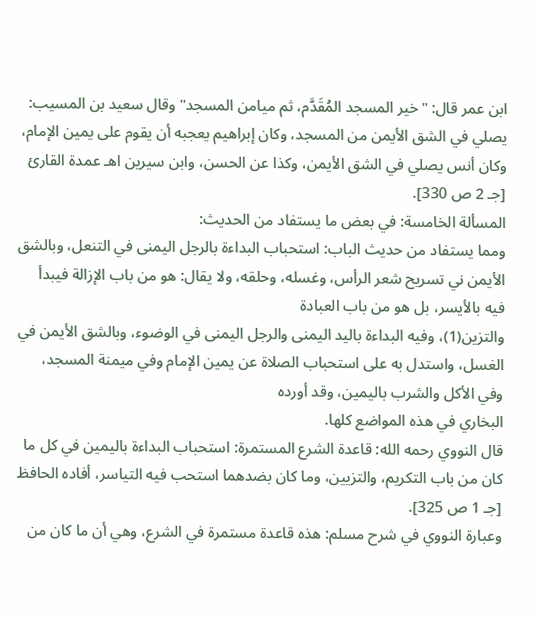ابن عمر قال: "خير المسجد المُقَدَّم، ثم ميامن المسجد" وقال سعيد بن المسيب: يصلي في الشق الأيمن من المسجد، وكان إبراهيم يعجبه أن يقوم على يمين الإمام، وكان أنس يصلي في الشق الأيمن، وكذا عن الحسن، وابن سيرين اهـ عمدة القارئ [جـ 2 ص 330].
المسألة الخامسة: في بعض ما يستفاد من الحديث:
ومما يستفاد من حديث الباب: استحباب البداءة بالرجل اليمنى في التنعل، وبالشق الأيمن ني تسريح شعر الرأس، وغسله، وحلقه، ولا يقال: هو من باب الإزالة فيبدأ فيه بالأيسر، بل هو من باب العبادة
والتزين(1)، وفيه البداءة باليد اليمنى والرجل اليمنى في الوضوء، وبالشق الأيمن في الغسل، واستدل به على استحباب الصلاة عن يمين الإمام وفي ميمنة المسجد، وفي الأكل والشرب باليمين، وقد أورده
البخاري في هذه المواضع كلها.
قال النووي رحمه الله: قاعدة الشرع المستمرة: استحباب البداءة باليمين في كل ما كان من باب التكريم، والتزيين، وما كان بضدهما استحب فيه التياسر، أفاده الحافظ [جـ 1 ص 325].
وعبارة النووي في شرح مسلم: هذه قاعدة مستمرة في الشرع، وهي أن ما كان من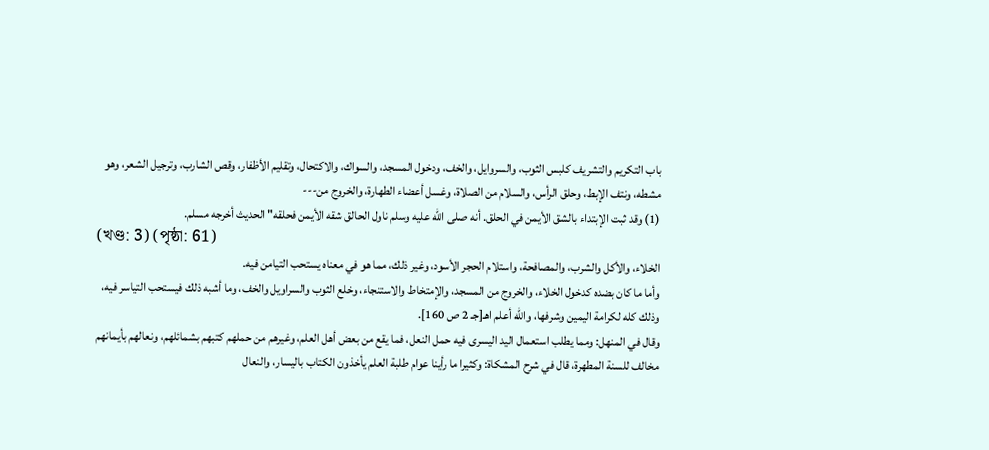باب التكريم والتشريف كلبس الثوب، والسروايل، والخف، ودخول المسجد، والسواك، والاكتحال، وتقليم الأظفار، وقص الشارب، وترجيل الشعر، وهو مشطه، ونتف الإبط، وحلق الرأس، والسلام من الصلاة، وغسل أعضاء الطهارة، والخروج من---
(1) وقد ثبت الإبتداء بالشق الأيمن في الحلق. أنه صلى الله عليه وسلم ناول الحالق شقه الأيمن فحلقه" الحديث أخرجه مسلم.
(খণ্ড: 3) (পৃষ্ঠা: 61)
الخلاء، والأكل والشرب، والمصافحة، واستلام الحجر الأسود، وغير ذلك، مما هو في معناه يستحب التيامن فيه.
وأما ما كان بضده كدخول الخلاء، والخروج من المسجد، والإمتخاط والاستنجاء، وخلع الثوب والسراويل والخف، وما أشبه ذلك فيستحب التياسر فيه، وذلك كله لكرامة اليمين وشرفها، والله أعلم اهـ[جـ 2 ص 160].
وقال في المنهل: ومما يطلب استعمال اليد اليسرى فيه حمل النعل، فما يقع من بعض أهل العلم، وغيرهم من حملهم كتبهم بشمائلهم، ونعالهم بأيمانهم مخالف للسنة المطهرة، قال في شرح المشكاة: وكثيرا ما رأينا عوام طلبة العلم يأخذون الكتاب باليسار، والنعال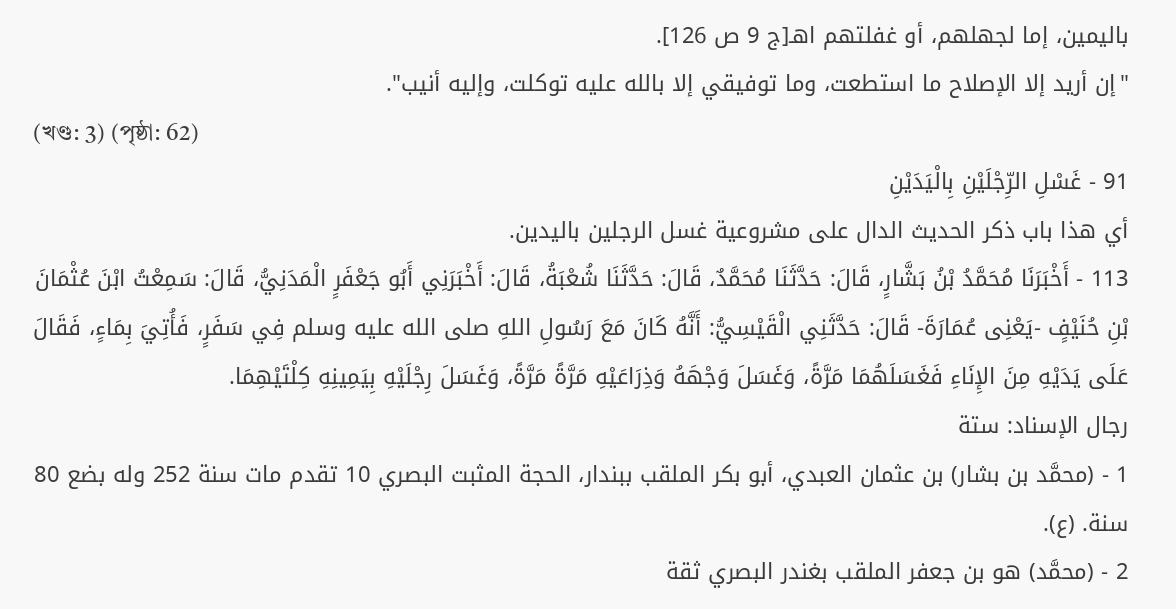باليمين، إما لجهلهم، أو غفلتهم اهـ[ج 9 ص 126].
"إن أريد إلا الإصلاح ما استطعت، وما توفيقي إلا بالله عليه توكلت، وإليه أنيب".
(খণ্ড: 3) (পৃষ্ঠা: 62)
91 - غَسْلِ الرِّجْلَيْنِ بِالْيَدَيْنِ
أي هذا باب ذكر الحديث الدال على مشروعية غسل الرجلين باليدين.
113 - أَخْبَرَنَا مُحَمَّدُ بْنُ بَشَّارٍ، قَالَ: حَدَّثَنَا مُحَمَّدٌ، قَالَ: حَدَّثَنَا شُعْبَةُ، قَالَ: أَخْبَرَنِي أَبُو جَعْفَرٍ الْمَدَنِيُّ، قَالَ: سَمِعْتُ ابْنَ عُثْمَانَ بْنِ حُنَيْفٍ -يَعْنِى عُمَارَةَ- قَالَ: حَدَّثَنِي الْقَيْسِيُّ: أَنَّهُ كَانَ مَعَ رَسُولِ اللهِ صلى الله عليه وسلم فِي سَفَرٍ، فَأُتِيَ بِمَاءٍ، فَقَالَ عَلَى يَدَيْهِ مِنَ الإِنَاءِ فَغَسَلَهُمَا مَرَّةً، وَغَسَلَ وَجْهَهُ وَذِرَاعَيْهِ مَرَّةً مَرَّةً، وَغَسَلَ رِجْلَيْهِ بِيَمِينِهِ كِلْتَيْهِمَا.
رجال الإسناد: ستة
1 - (محمَّد بن بشار) بن عثمان العبدي، أبو بكر الملقب ببندار، الحجة المثبت البصري 10 تقدم مات سنة 252 وله بضع 80 سنة. (ع).
2 - (محمَّد) هو بن جعفر الملقب بغندر البصري ثقة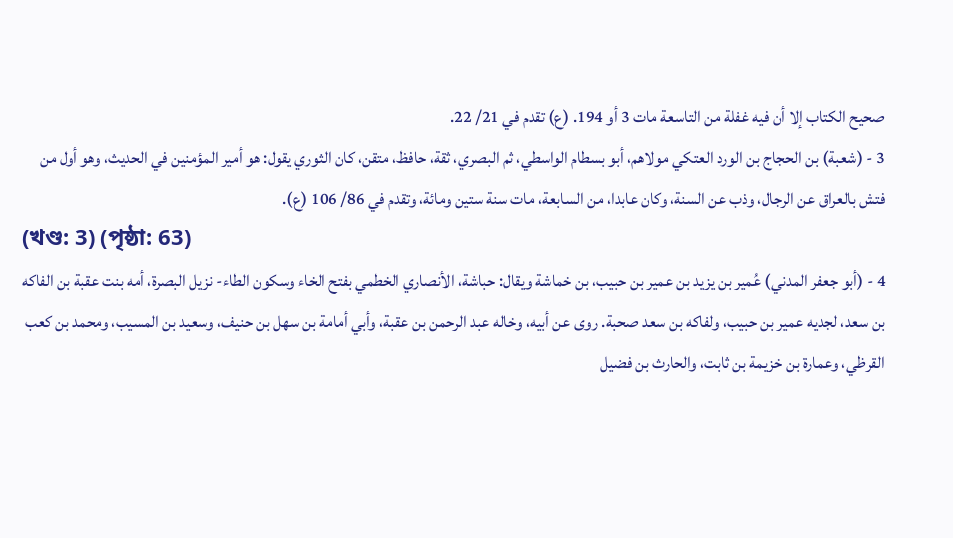صحيح الكتاب إلا أن فيه غفلة من التاسعة مات 3 أو 194. (ع) تقدم في 21/ 22.
3 - (شعبة) بن الحجاج بن الورد العتكي مولاهم، أبو بسطام الواسطي، ثم البصري، ثقة، حافظ، متقن، كان الثوري يقول: هو أمير المؤمنين في الحديث، وهو أول من فتش بالعراق عن الرجال، وذب عن السنة، وكان عابدا، من السابعة، مات سنة ستين ومائة، وتقدم في 86/ 106 (ع).
(খণ্ড: 3) (পৃষ্ঠা: 63)
4 - (أبو جعفر المدني) عُمير بن يزيد بن عمير بن حبيب، بن خماشة ويقال: حباشة، الأنصاري الخطمي بفتح الخاء وسكون الطاء- نزيل البصرة، أمه بنت عقبة بن الفاكه بن سعد، لجديه عمير بن حبيب، ولفاكه بن سعد صحبة. روى عن أبيه، وخاله عبد الرحمن بن عقبة، وأبي أمامة بن سهل بن حنيف، وسعيد بن المسيب، ومحمد بن كعب القرظي، وعمارة بن خزيمة بن ثابت، والحارث بن فضيل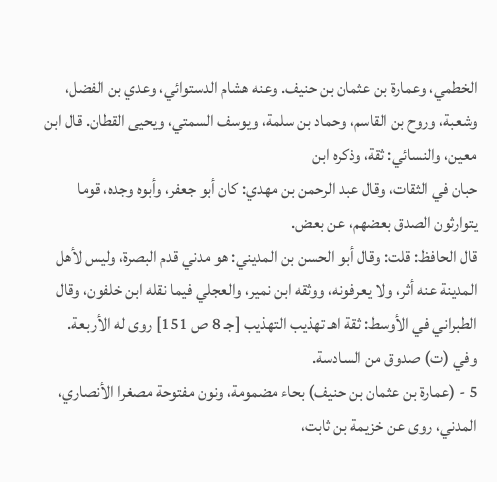الخطمي، وعمارة بن عثمان بن حنيف. وعنه هشام الدستوائي، وعدي بن الفضل، وشعبة، وروح بن القاسم، وحماد بن سلمة، ويوسف السمتي، ويحيى القطان. قال ابن معين، والنسائي: ثقة، وذكره ابن
حبان في الثقات، وقال عبد الرحمن بن مهدي: كان أبو جعفر، وأبوه وجده، قوما يتوارثون الصدق بعضهم، عن بعض.
قال الحافظ: قلت: وقال أبو الحسن بن المديني: هو مدني قدم البصرة، وليس لأهل المدينة عنه أثر، ولا يعرفونه، ووثقه ابن نمير، والعجلي فيما نقله ابن خلفون، وقال الطبراني في الأوسط: ثقة اهـ تهذيب التهذيب [جـ 8 ص 151] روى له الأربعة. وفي (ت) صدوق من السادسة.
5 - (عمارة بن عثمان بن حنيف) بحاء مضمومة، ونون مفتوحة مصغرا الأنصاري، المدني، روى عن خزيمة بن ثابت،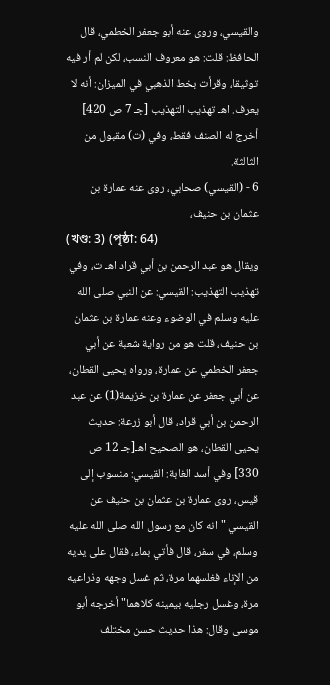والقيسي، وروى عنه أبو جعفر الخطمي، قال الحافظ: قلت: هو معروف النسب، لكن لم أر فيه توثيقا، وقرأت بخط الذهبي في الميزان: أنه لا يعرف. اهـ تهذيب التهذيب [جـ 7 ص 420] أخرج له الصنف فقط، وفي (ت) مقبول من الثالثة.
6 - (القيسي) صحابي، روى عنه عمارة بن عثمان بن حنيف،
(খণ্ড: 3) (পৃষ্ঠা: 64)
ويقال هو عبد الرحمن بن أبي قراد اهـ ت، وفي تهذيب التهذيب: القيسي: عن النبي صلى الله عليه وسلم في الوضوء وعنه عمارة بن عثمان بن حنيف، قلت هو من رواية شعبة عن أبي جعفر الخطمي عن عمارة، ورواه يحيى القطان، عن أبي جعفر عن عمارة بن خزيمة(1) عن عبد الرحمن بن أبي قراد، قال أبو زرعة: حديث يحيى القطان، هو الصحيح اهـ[جـ 12 ص 330] وفي أسد الغابة: القيسي: منسوب إلى قيس، روى عمارة بن عثمان بن حنيف عن القيسي "انه كان مع رسول الله صلى الله عليه وسلم، في سفر، قال فأتي بماء، فقال على يديه من الإناء فغلسهما مرة، ثم غسل وجهه وذراعيه مرة، وغسل رجليه بيمينه كلاهما" أخرجه أبو موسى وقال: هذا حديث حسن مختلف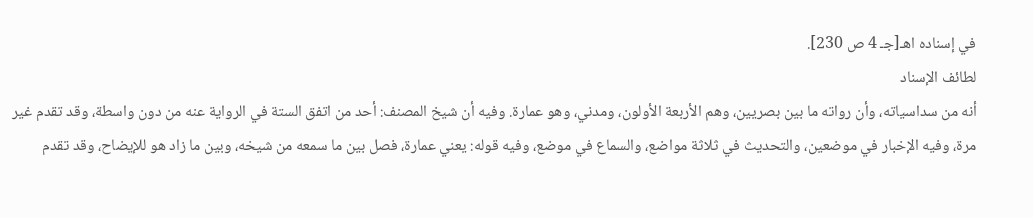في إسناده اهـ[جـ 4 ص 230].
لطائف الإسناد
أنه من سداسياته، وأن رواته ما بين بصريين، وهم الأربعة الأولون، ومدني، وهو عمارة. وفيه أن شيخ المصنف: أحد من اتفق الستة في الرواية عنه من دون واسطة، وقد تقدم غير مرة، وفيه الإخبار في موضعين، والتحديث في ثلاثة مواضع، والسماع في موضع، وفيه قوله: يعني عمارة، فصل بين ما سمعه من شيخه، وبين ما زاد هو للإيضاح، وقد تقدم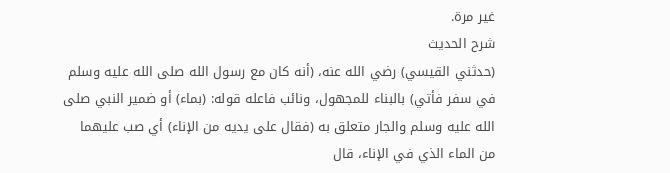غير مرة.
شرح الحديث
(حدثني القيسي) رضي الله عنه، (أنه كان مع رسول الله صلى الله عليه وسلم في سفر فأتي) بالبناء للمجهول، ونائب فاعله قوله: (بماء) أو ضمير النبي صلى الله عليه وسلم والجار متعلق به (فقال على يديه من الإناء) أي صب عليهما من الماء الذي في الإناء، قال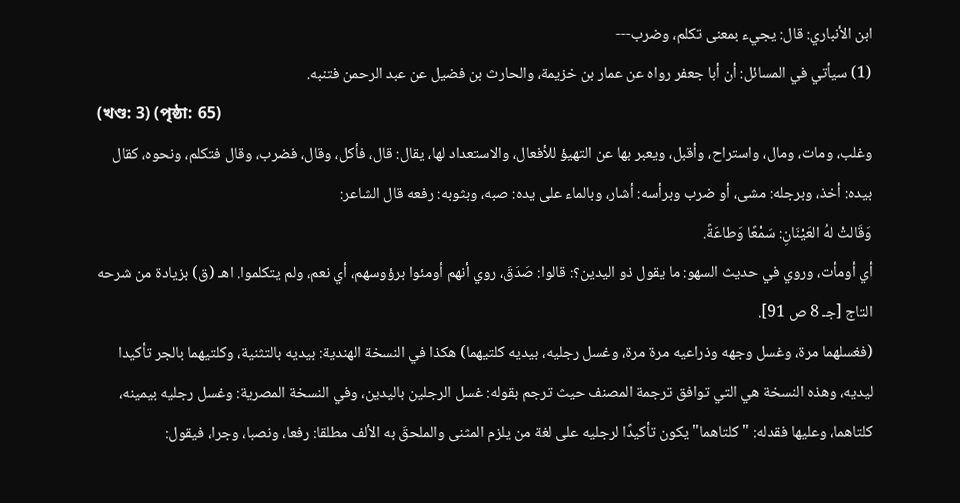ابن الأنباري: قال: يجيء بمعنى تكلم، وضرب---
(1) سيأتي في المسائل: أن أبا جعفر رواه عن عمار بن خزيمة، والحارث بن فضيل عن عبد الرحمن فتنبه.
(খণ্ড: 3) (পৃষ্ঠা: 65)
وغلب، ومات، ومال، واستراح، وأقبل، ويعبر بها عن التهيؤ للأفعال، والاستعداد لها، يقال: قال، فأكل، وقال، فضرب، وقال فتكلم، ونحوه، كقال بيده: أخذ، وبرجله: مشى، أو ضرب وبرأسه: أشار، وبالماء على يده: صبه، وبثوبه: رفعه قال الشاعر:
وَقَالتْ لهُ العَيْنَانِ: سَمْعًا وَطاعَةً.
أي أومأت، وروي في حديث السهو: ما يقول ذو اليدين؟: قالوا: صَدَقَ، روي أنهم أومئوا برؤوسهم، أي نعم، ولم يتكلموا. اهـ (ق) بزيادة من شرحه التاج [جـ 8 ص 91].
(فغسلهما مرة، وغسل وجهه وذراعيه مرة مرة، وغسل رجليه، بيديه كلتيهما) هكذا في النسخة الهندية: بيديه بالتثنية، وكلتيهما بالجر تأكيدا ليديه، وهذه النسخة هي التي توافق ترجمة المصنف حيث ترجم بقوله: غسل الرجلين باليدين، وفي النسخة المصرية: وغسل رجليه بيمينه، كلتاهما، وعليها فقدله: "كلتاهما" يكون تأكيدًا لرجليه على لغة من يلزم المثنى والملحقَ به الألف مطلقا: رفعا، ونصبا، وجرا، فيقول: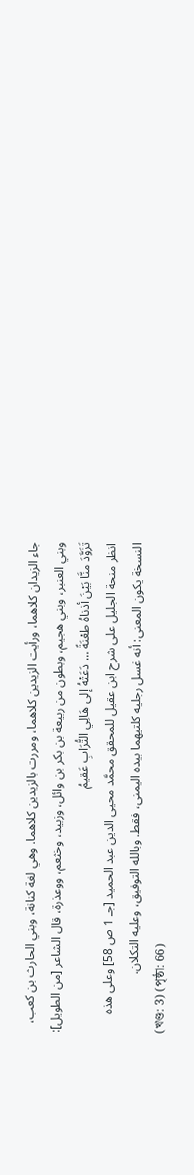جاء الزيدان كلاهما، ورأيت الزيدين كلاهما، ومررت بالزيدين كلاهما. وهي لغة كنانة، وبني الحارث بن كعب، وبني العنبر، وبني هجيم، وبطون من ربيعة بن بكر بن وائل، وزبيد، وخثعم، ووعذرة، قال الشاعر [من الطويل]:
تَزَوَّدَ منَّا بَيْنَ أذناهُ طعْنَةً … دَعَتْهُ إلى هَالِي التُّرَابِ عَقيمُ
انظر منحة الجليل على شرح ابن عقيل للمحقق محمَّد محيى الدين عبد الحميد [جـ 1 ص 58] وعلى هذه النسخة يكون المعنى: أنه غسل رجليه كلتيهما بيده اليمنى، فقط. وبالله التوفيق، وعليه التكلان.
(খণ্ড: 3) (পৃষ্ঠা: 66)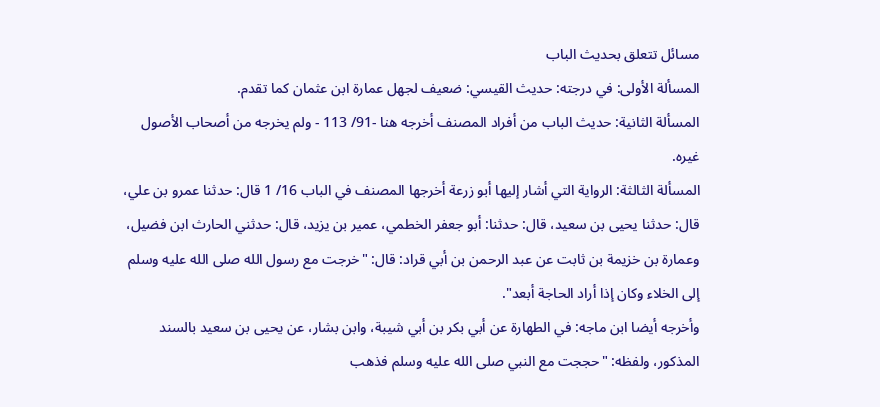مسائل تتعلق بحديث الباب
المسألة الأولى: في درجته: حديث القيسي: ضعيف لجهل عمارة ابن عثمان كما تقدم.
المسألة الثانية: حديث الباب من أفراد المصنف أخرجه هنا -91/ 113 - ولم يخرجه من أصحاب الأصول غيره.
المسألة الثالثة: الرواية التي أشار إليها أبو زرعة أخرجها المصنف في الباب 16/ 1 قال: حدثنا عمرو بن علي، قال: حدثنا يحيى بن سعيد، قال: حدثنا: أبو جعفر الخطمي، عمير بن يزيد، قال: حدثني الحارث ابن فضيل، وعمارة بن خزيمة بن ثابت عن عبد الرحمن بن أبي قراد: قال: "خرجت مع رسول الله صلى الله عليه وسلم إلى الخلاء وكان إذا أراد الحاجة أبعد".
وأخرجه أيضا ابن ماجه: في الطهارة عن أبي بكر بن أبي شيبة، وابن بشار، عن يحيى بن سعيد بالسند المذكور، ولفظه: "حججت مع النبي صلى الله عليه وسلم فذهب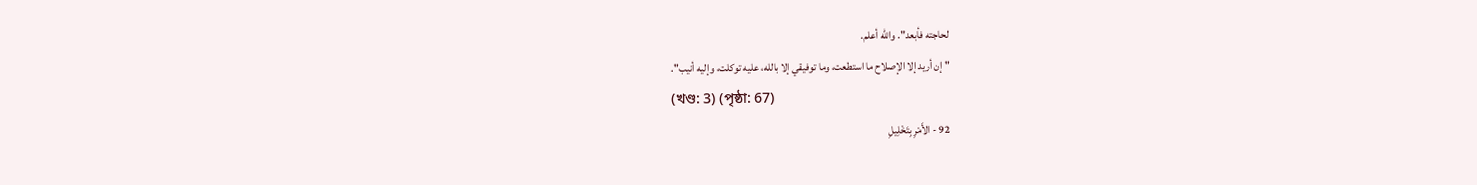لحاجته فأبعد". والله أعلم.
"إن أريد إلا الإصلاح ما استطعت، وما توفيقي إلا بالله، عليه توكلت، وإليه أنيب".
(খণ্ড: 3) (পৃষ্ঠা: 67)
92 - الأَمْرِ بِتَخْلِيلِ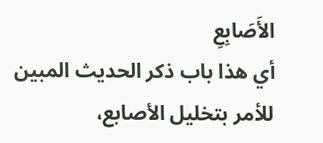الأَصَابِعِ
أي هذا باب ذكر الحديث المبين للأمر بتخليل الأصابع،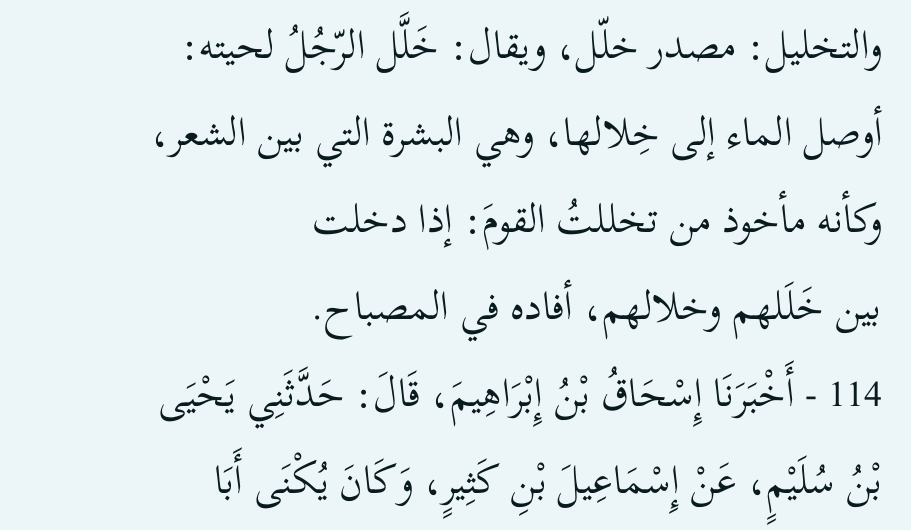والتخليل: مصدر خلّل، ويقال: خَلَّل الرّجُلُ لحيته: أوصل الماء إلى خِلالها، وهي البشرة التي بين الشعر، وكأنه مأخوذ من تخللتُ القومَ: إذا دخلت
بين خَلَلهم وخلالهم، أفاده في المصباح.
114 - أَخْبَرَنَا إِسْحَاقُ بْنُ إِبْرَاهِيمَ، قَالَ: حَدَّثَنِي يَحْيَى بْنُ سُلَيْمٍ، عَنْ إِسْمَاعِيلَ بْنِ كَثِيرٍ، وَكَانَ يُكْنَى أَبَا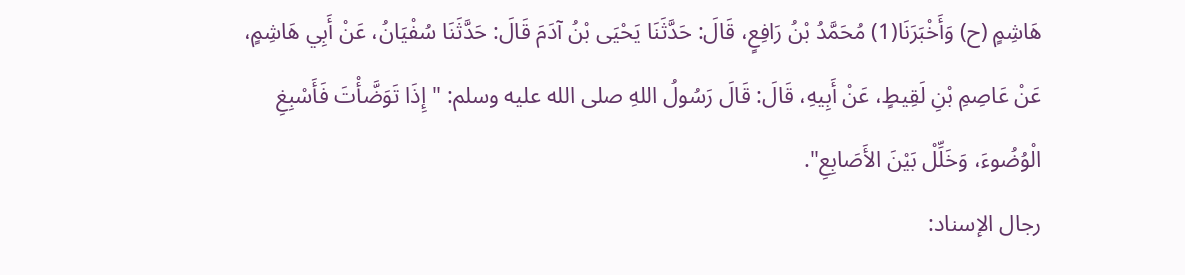هَاشِمٍ (ح) وَأَخْبَرَنَا(1) مُحَمَّدُ بْنُ رَافِعٍ، قَالَ: حَدَّثَنَا يَحْيَى بْنُ آدَمَ قَالَ: حَدَّثَنَا سُفْيَانُ، عَنْ أَبِي هَاشِمٍ، عَنْ عَاصِمِ بْنِ لَقِيطٍ، عَنْ أَبِيهِ، قَالَ: قَالَ رَسُولُ اللهِ صلى الله عليه وسلم: "إِذَا تَوَضَّأْتَ فَأَسْبِغِ الْوُضُوءَ، وَخَلِّلْ بَيْنَ الأَصَابِعِ".
رجال الإسناد: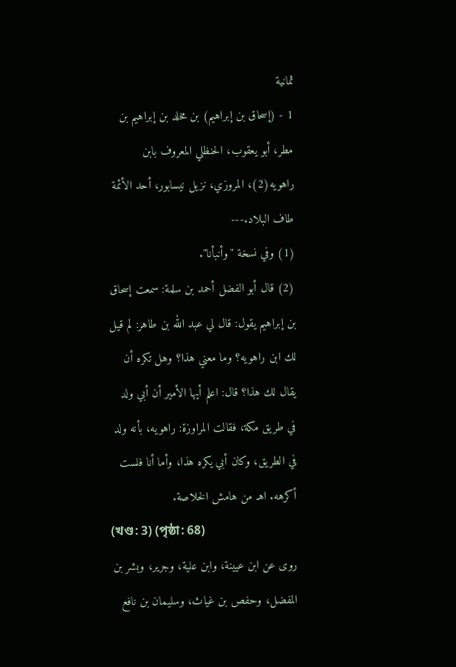ثمانية
1 - (إسحاق بن إبراهيم) بن مخلد بن إبراهيم بن مطر، أبو يعقوب، الحنظلي المعروف بابن راهويه(2)، المروزي، نزيل نيسابور، أحد الأئمة طاف البلاد.---
(1) وفي نسخة "وأنبأنا".
(2) قال أبو الفضل أحمد بن سلمة: سمعت إسحاق بن إبراهيم يقول: قال لي عبد الله بن طاهر: لم قيل لك ابن راهويه؟ وما معني هذا؟ وهل تكره أن يقال لك هذا؟ قال: اعلم أيها الأمير أن أبي ولد في طريق مكة، فقالت المراوزة: راهويه، بأنه ولد في الطريق، وكان أبي يكره هذا، وأما أنا فلست أكرهه. اهـ من هامش الخلاصة.
(খণ্ড: 3) (পৃষ্ঠা: 68)
روى عن ابن عيينة، وابن علية، وجرير، وبشر بن المفضل، وحفص بن غياث، وسليمان بن نافع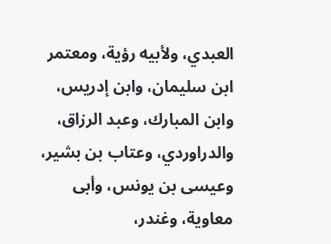العبدي، ولأبيه رؤية، ومعتمر ابن سليمان، وابن إدريس، وابن المبارك، وعبد الرزاق، والدراوردي، وعتاب بن بشير، وعيسى بن يونس، وأبى معاوية، وغندر،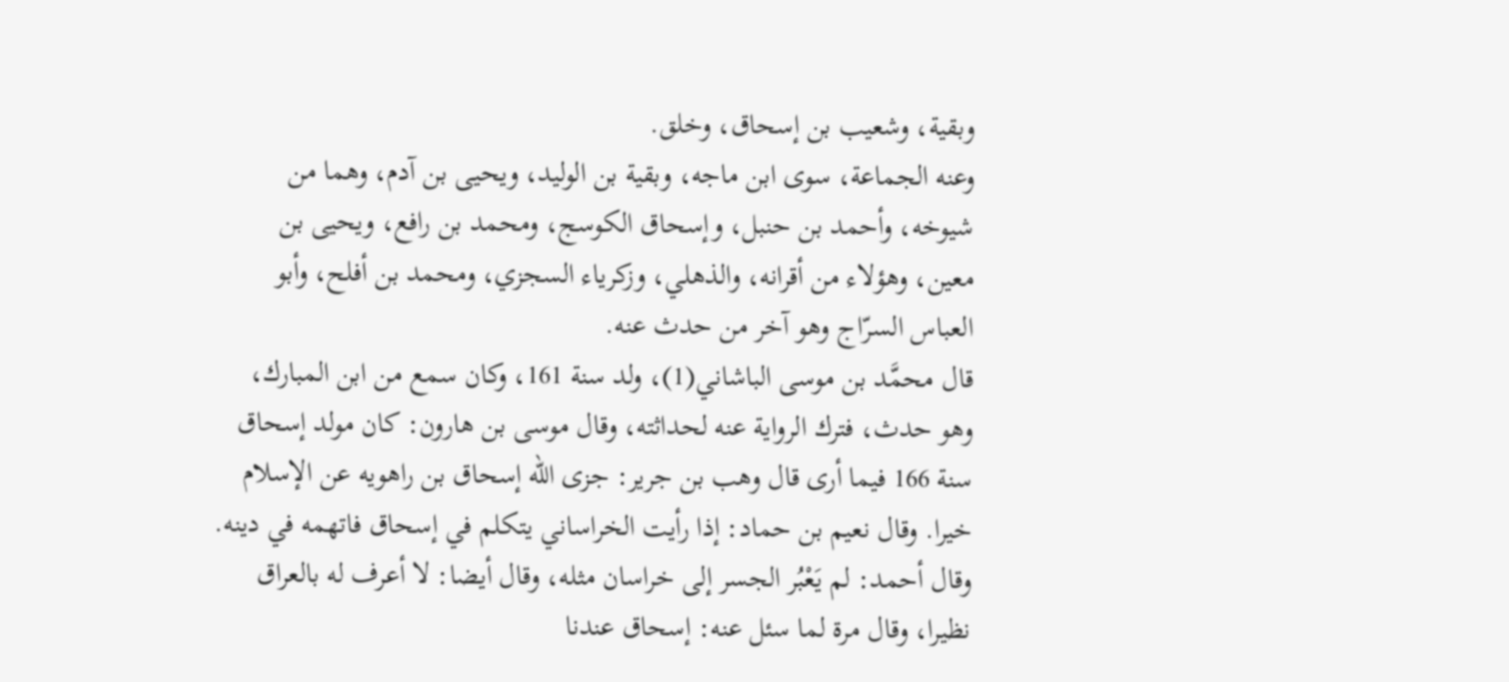وبقية، وشعيب بن إسحاق، وخلق.
وعنه الجماعة، سوى ابن ماجه، وبقية بن الوليد، ويحيى بن آدم، وهما من شيوخه، وأحمد بن حنبل، وإسحاق الكوسج، ومحمد بن رافع، ويحيى بن معين، وهؤلاء من أقرانه، والذهلي، وزكرياء السجزي، ومحمد بن أفلح، وأبو العباس السرّاج وهو آخر من حدث عنه.
قال محمَّد بن موسى الباشاني(1)، ولد سنة 161، وكان سمع من ابن المبارك، وهو حدث، فترك الرواية عنه لحداثته، وقال موسى بن هارون: كان مولد إسحاق سنة 166 فيما أرى قال وهب بن جرير: جزى الله إسحاق بن راهويه عن الإسلام خيرا. وقال نعيم بن حماد: إذا رأيت الخراساني يتكلم في إسحاق فاتهمه في دينه.
وقال أحمد: لم يَعْبُر الجسر إلى خراسان مثله، وقال أيضا: لا أعرف له بالعراق نظيرا، وقال مرة لما سئل عنه: إسحاق عندنا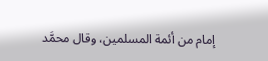إمام من أئمة المسلمين، وقال محمَّد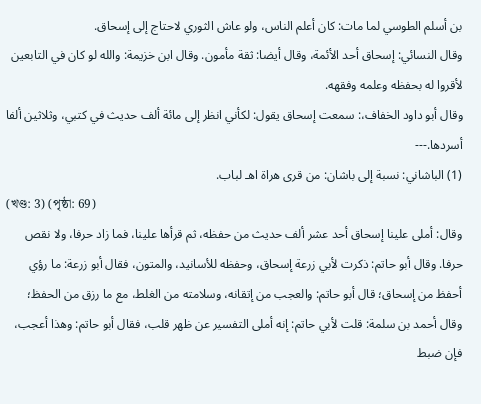بن أسلم الطوسي لما مات: كان أعلم الناس، ولو عاش الثوري لاحتاج إلى إسحاق.
وقال النسائي: إسحاق أحد الأئمة، وقال أيضا: ثقة مأمون. وقال ابن خزيمة: والله لو كان في التابعين لأقروا له بحفظه وعلمه وفقهه.
وقال أبو داود الخفاف،: سمعت إسحاق يقول: لكأني انظر إلى مائة ألف حديث في كتبي، وثلاثين ألفا أسردها.---
(1) الباشاني: نسبة إلى باشان: من قرى هراة اهـ لباب.
(খণ্ড: 3) (পৃষ্ঠা: 69)
وقال: أملى علينا إسحاق أحد عشر ألف حديث من حفظه، ثم قرأها علينا، فما زاد حرفا، ولا نقص حرفا. وقال أبو حاتم: ذكرت لأبي زرعة إسحاق، وحفظه للأسانيد، والمتون، فقال أبو زرعة: ما رؤي أحفظ من إسحاق؛ قال أبو حاتم: والعجب من إتقانه، وسلامته من الغلط، مع ما رزق من الحفظ؛ وقال أحمد بن سلمة: قلت لأبي حاتم: إنه أملى التفسير عن ظهر قلب، فقال أبو حاتم: وهذا أعجب، فإن ضبط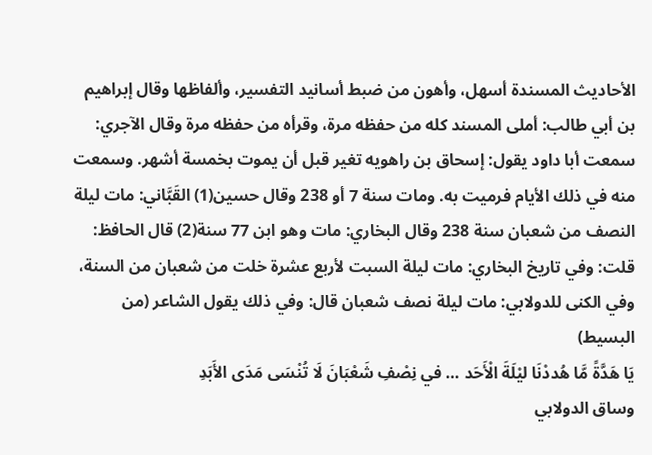الأحاديث المسندة أسهل، وأهون من ضبط أسانيد التفسير، وألفاظها وقال إبراهيم بن أبي طالب: أملى المسند كله من حفظه مرة، وقرأه من حفظه مرة وقال الآجري: سمعت أبا داود يقول: إسحاق بن راهويه تغير قبل أن يموت بخمسة أشهر. وسمعت منه في ذلك الأيام فرميت به. ومات سنة 7 أو 238 وقال حسين(1) القَبَّاني: مات ليلة النصف من شعبان سنة 238 وقال البخاري: مات وهو ابن 77 سنة(2) قال الحافظ: قلت: وفي تاريخ البخاري: مات ليلة السبت لأربع عشرة خلت من شعبان من السنة، وفي الكنى للدولابي: مات ليلة نصف شعبان قال: وفي ذلك يقول الشاعر (من البسيط)
يَا هَدَّةً مَّا هُددْنَا ليْلَةَ الْأَحَد … في نِصْفِ شَعْبَانَ لَا تُنْسَى مَدَى الأَبَدِ
وساق الدولابي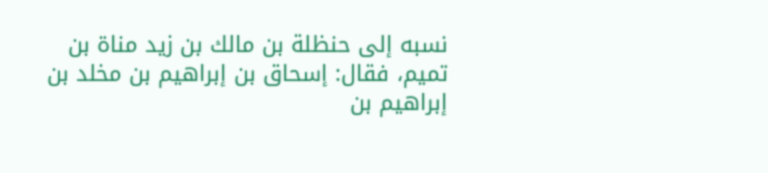نسبه إلى حنظلة بن مالك بن زيد مناة بن تميم، فقال: إسحاق بن إبراهيم بن مخلد بن إبراهيم بن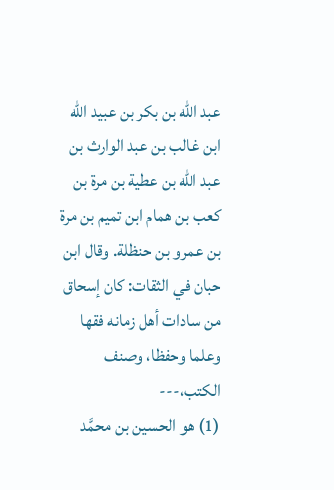عبد الله بن بكر بن عبيد الله ابن غالب بن عبد الوارث بن عبد الله بن عطية بن مرة بن كعب بن همام ابن تميم بن مرة بن عمرو بن حنظلة. وقال ابن حبان في الثقات: كان إسحاق من سادات أهل زمانه فقها وعلما وحفظا، وصنف الكتب،---
(1) هو الحسين بن محمَّد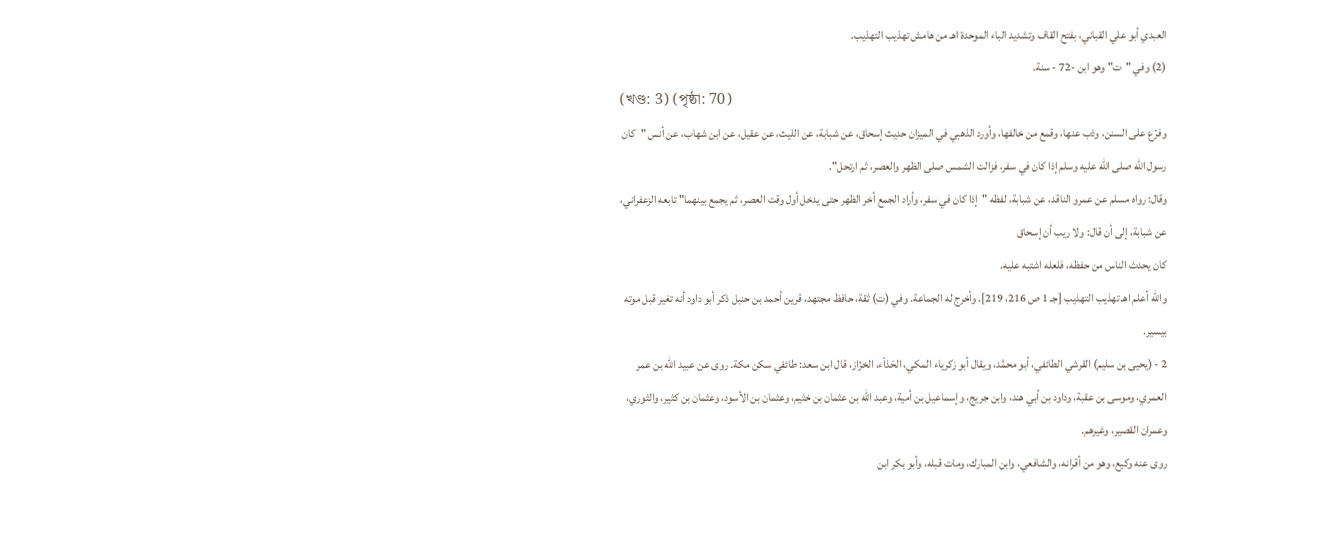العبدي أبو علي القباني، بفتح القاف وتشديد الباء الموحدة اهـ من هامش تهذيب التهذيب.
(2) وفي "ت" وهو ابن -72 - سنة.
(খণ্ড: 3) (পৃষ্ঠা: 70)
وفرّع على السنن، وذب عنها، وقمع من خالفها، وأورد الذهبي في الميزان حديث إسحاق، عن شبابة، عن الليث، عن عقيل، عن ابن شهاب، عن أنس "كان رسول الله صلى الله عليه وسلم إذا كان في سفر، فزالت الشمس صلى الظهر والعصر، ثم ارتحل".
وقال: رواه مسلم عن عمرو الناقد، عن شبابة، لفظه "إذا كان في سفر، وأراد الجمع أخر الظهر حتى يدخل أول وقت العصر، ثم يجمع بينهما" تابعه الزعفراني، عن شبابة، إلى أن قال: ولا ريب أن إسحاق
كان يحدث الناس من حفظه، فلعله اشتبه عليه.
والله أعلم اهـ تهذيب التهذيب [جـ 1 ص 216، 219]. وأخرج له الجماعة. وفي (ت) ثقة، حافظ مجتهد، قرين أحمد بن حنبل ذكر أبو داود أنه تغير قبل موته بيسير.
2 - (يحيى بن سليم) القرشي الطائفي، أبو محمَّد، ويقال أبو زكرياء المكي، الحَذاّء، الخزّاز، قال ابن سعد: طائفي سكن مكة. روى عن عبيد الله بن عمر العمري، وموسى بن عقبة، وداود بن أبي هند، وابن جريج، وإسماعيل بن أمية، وعبد الله بن عثمان بن خثيم، وعثمان بن الأسود، وعثمان بن كثير، والثوري، وعمران القصير، وغيرهم.
روى عنه وكيع، وهو من أقرانه، والشافعي، وابن المبارك، ومات قبله، وأبو بكر ابن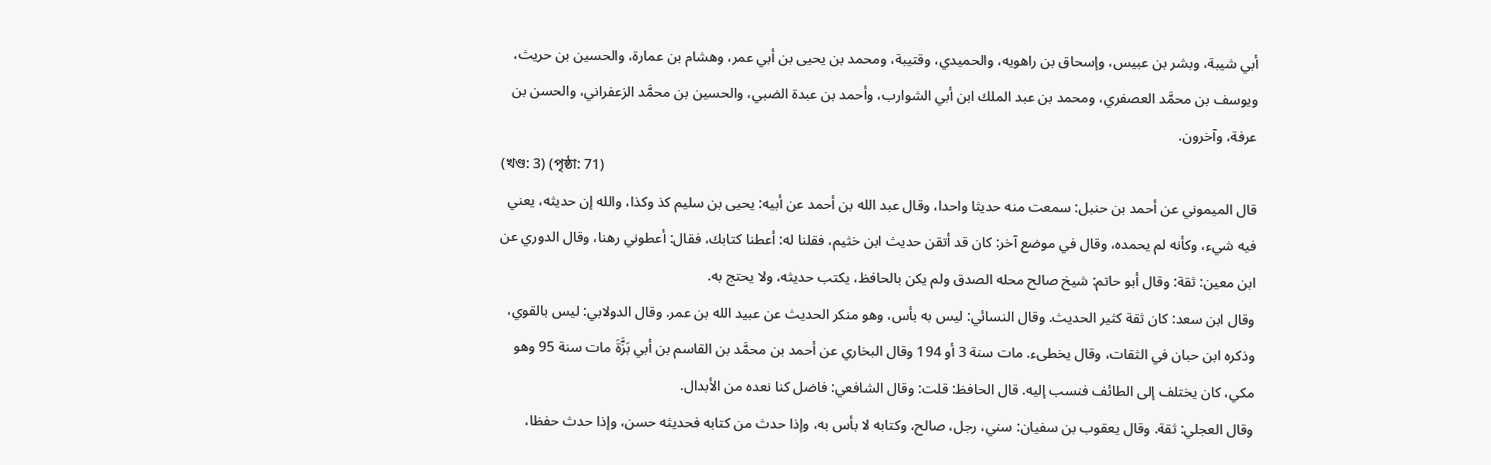أبي شيبة، وبشر بن عبيس، وإسحاق بن راهويه، والحميدي، وقتيبة، ومحمد بن يحيى بن أبي عمر، وهشام بن عمارة، والحسين بن حريث، ويوسف بن محمَّد العصفري، ومحمد بن عبد الملك ابن أبي الشوارب، وأحمد بن عبدة الضبي، والحسين بن محمَّد الزعفراني، والحسن بن عرفة، وآخرون.
(খণ্ড: 3) (পৃষ্ঠা: 71)
قال الميموني عن أحمد بن حنبل: سمعت منه حديثا واحدا، وقال عبد الله بن أحمد عن أبيه: يحيى بن سليم كذ وكذا، والله إن حديثه، يعني فيه شيء، وكأنه لم يحمده، وقال في موضع آخر: كان قد أتقن حديث ابن خثيم، فقلنا له: أعطنا كتابك، فقال: أعطوني رهنا، وقال الدوري عن ابن معين: ثقة: وقال أبو حاتم: شيخ صالح محله الصدق ولم يكن بالحافظ، يكتب حديثه، ولا يحتج به.
وقال ابن سعد: كان ثقة كثير الحديث. وقال النسائي: ليس به بأس، وهو منكر الحديث عن عبيد الله بن عمر. وقال الدولابي: ليس بالقوي، وذكره ابن حبان في الثقات، وقال يخطىء. مات سنة 3 أو 194 وقال البخاري عن أحمد بن محمَّد بن القاسم بن أبي بَزَّةَ مات سنة 95 وهو مكي، كان يختلف إلى الطائف فنسب إليه. قال الحافظ: قلت: وقال الشافعي: فاضل كنا نعده من الأبدال.
وقال العجلي: ثقة. وقال يعقوب بن سفيان: سني، رجل، صالح، وكتابه لا بأس به، وإذا حدث من كتابه فحديثه حسن، وإذا حدث حفظا،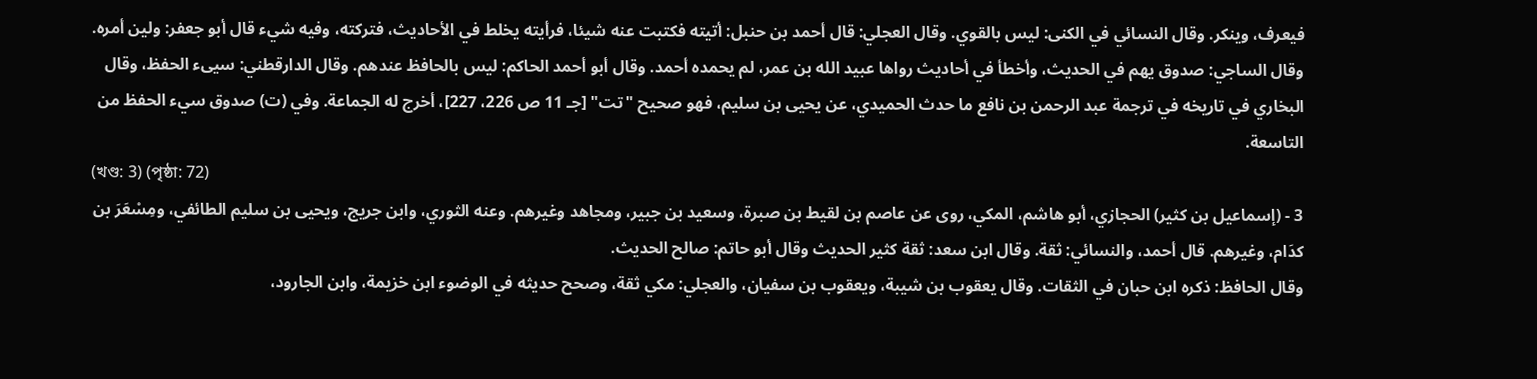فيعرف، وينكر. وقال النسائي في الكنى: ليس بالقوي. وقال العجلي: قال أحمد بن حنبل: أتيته فكتبت عنه شيئا، فرأيته يخلط في الأحاديث، فتركته، وفيه شيء قال أبو جعفر: ولين أمره.
وقال الساجي: صدوق يهم في الحديث، وأخطأ في أحاديث رواها عبيد الله بن عمر، لم يحمده أحمد. وقال أبو أحمد الحاكم: ليس بالحافظ عندهم. وقال الدارقطني: سيىء الحفظ، وقال البخاري في تاريخه في ترجمة عبد الرحمن بن نافع ما حدث الحميدي، عن يحيى بن سليم، فهو صحيح "تت" [جـ 11 ص 226، 227]، أخرج له الجماعة. وفي (ت) صدوق سيء الحفظ من التاسعة.
(খণ্ড: 3) (পৃষ্ঠা: 72)
3 - (إسماعيل بن كثير) الحجازي، أبو هاشم، المكي، روى عن عاصم بن لقيط بن صبرة، وسعيد بن جبير، ومجاهد وغيرهم. وعنه الثوري، وابن جريج، ويحيى بن سليم الطائفي، ومِسْعَرَ بن كدَام، وغيرهم. قال أحمد، والنسائي: ثقة. وقال ابن سعد: ثقة كثير الحديث وقال أبو حاتم: صالح الحديث.
وقال الحافظ: ذكره ابن حبان في الثقات. وقال يعقوب بن شيبة، ويعقوب بن سفيان، والعجلي: مكي ثقة، وصحح حديثه في الوضوء ابن خزيمة، وابن الجارود،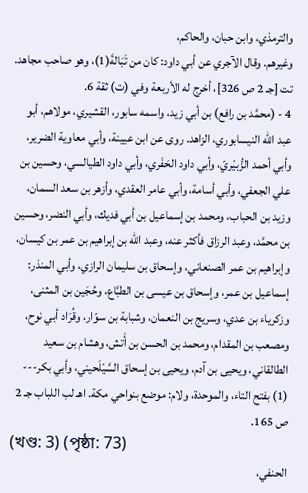والترمذي، وابن حبان، والحاكم،
وغيرهم. وقال الآجري عن أبي داود: كان من تَبَالةَ(1)، وهو صاحب مجاهد. تت [جـ 2 ص 326]، أخرج له الأربعة وفي (ت) ثقة 6.
4 - (محمَّد بن رافع) بن أبي زيد، واسمه سابور، القشيري، مولاهم، أبو عبد الله النيسابوري، الزاهد. روى عن ابن عيينة، وأبي معاوية الضرير، وأبي أحمد الزُّبيْريّ، وأبي داود الحَفَري، وأبي داود الطيالسي، وحسين بن علي الجعفي، وأبي أسامة، وأبي عامر العقدي، وأزهر بن سعد السمان، وزيد بن الحباب، ومحمد بن إسماعيل بن أبي فديك، وأبي النضر، وحسين بن محمَّد، وعبد الرزاق فأكثر عنه، وعبد الله بن إبراهيم بن عمر بن كيسان، وإبراهيم بن عمر الصنعاني، وإسحاق بن سليمان الرازي، وأبي المنذر: إسماعيل بن عمر، وإسحاق بن عيسى بن الطبَّاع، وحُجَين بن المثنى، وزكرياء بن عدي، وسريج بن النعمان، وشبابة بن سوّار، وقُرَاد أبي نوح، ومصعب بن المقدام، ومحمد بن الحسن بن أَتش، وهشام بن سعيد الطالقاني، ويحيى بن آدم، ويحيى بن إسحاق السَّيْلَحيني، وأبي بكر---
(1) بفتح التاء، والموحدة، ولام: موضع بنواحي مكة. اهـ لب اللباب جـ 2 ص 165.
(খণ্ড: 3) (পৃষ্ঠা: 73)
الحنفي،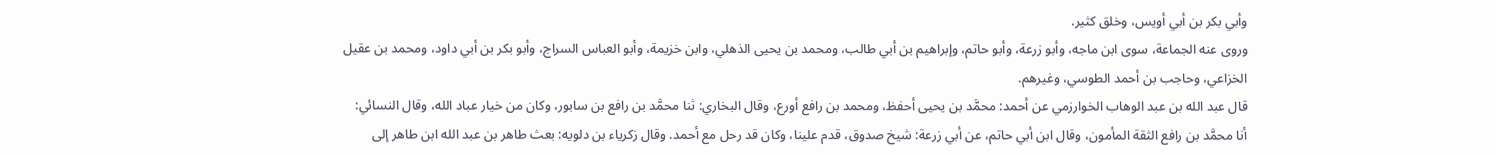وأبي بكر بن أبي أويس، وخلق كثير.
وروى عنه الجماعة، سوى ابن ماجه، وأبو زرعة، وأبو حاتم، وإبراهيم بن أبي طالب، ومحمد بن يحيى الذهلي، وابن خزيمة، وأبو العباس السراج، وأبو بكر بن أبي داود، ومحمد بن عقيل الخزاعي، وحاجب بن أحمد الطوسي، وغيرهم.
قال عبد الله بن عبد الوهاب الخوارزمي عن أحمد: محمَّد بن يحيى أحفظ، ومحمد بن رافع أورع، وقال البخاري: ثنا محمَّد بن رافع بن سابور، وكان من خيار عباد الله، وقال النسائي: أنا محمَّد بن رافع الثقة المأمون، وقال ابن أبي حاتم، عن أبي زرعة: شيخ صدوق، قدم علينا، وكان قد رحل مع أحمد. وقال زكرياء بن دلويه: بعث طاهر بن عبد الله ابن طاهر إلى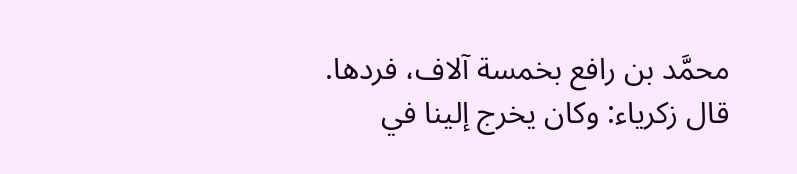محمَّد بن رافع بخمسة آلاف، فردها. قال زكرياء: وكان يخرج إلينا في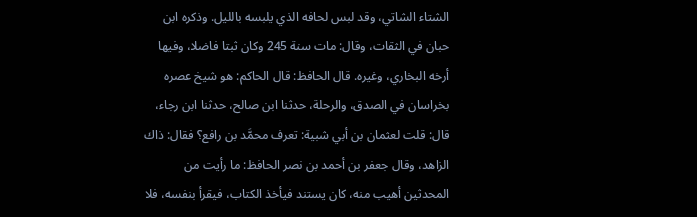الشتاء الشاتي، وقد لبس لحافه الذي يلبسه بالليل. وذكره ابن حبان في الثقات، وقال: مات سنة 245 وكان ثبتا فاضلا، وفيها أرخه البخاري، وغيره. قال الحافظ: قال الحاكم: هو شيخ عصره بخراسان في الصدق، والرحلة، حدثنا ابن صالح، حدثنا ابن رجاء، قال: قلت لعثمان بن أبي شبية: تعرف محمَّد بن رافع؟ فقال: ذاك الزاهد، وقال جعفر بن أحمد بن نصر الحافظ: ما رأيت من المحدثين أهيب منه، كان يستند فيأخذ الكتاب، فيقرأ بنفسه، فلا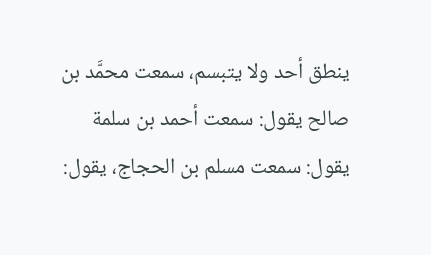ينطق أحد ولا يتبسم، سمعت محمَّد بن صالح يقول: سمعت أحمد بن سلمة يقول: سمعت مسلم بن الحجاج، يقول: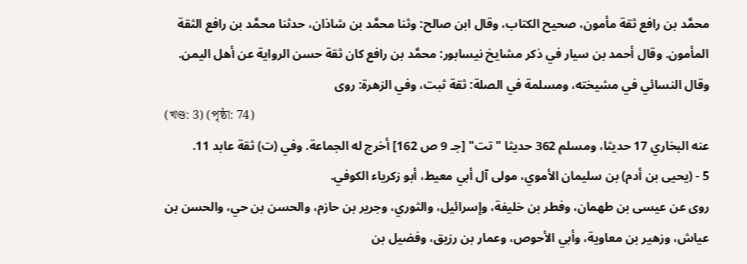محمَّد بن رافع ثقة مأمون، صحيح الكتاب، وقال ابن صالح: وثنا محمَّد بن شاذان، حدثنا محمَّد بن رافع الثقة المأمون. وقال أحمد بن سيار في ذكر مشايخ نيسابور: محمَّد بن رافع كان ثقة حسن الرواية عن أهل اليمن. وقال النسائي في مشيخته، ومسلمة في الصلة: ثقة ثبت، وفي الزهرة: روى
(খণ্ড: 3) (পৃষ্ঠা: 74)
عنه البخاري 17 حديثا، ومسلم 362 حديثا "تت" [جـ 9 ص 162] أخرج له الجماعة. وفي (ت) ثقة عابد 11.
5 - (يحيى بن أدم) بن سليمان الأموي، مولى آل أبي معيط، أبو زكرياء الكوفي.
روى عن عيسى بن طهمان، وفطر بن خليفة، وإسرائيل، والثوري، وجرير بن حازم، والحسن بن حي، والحسن بن عياش، وزهير بن معاوية، وأبي الأحوص، وعمار بن رزيق، وفضيل بن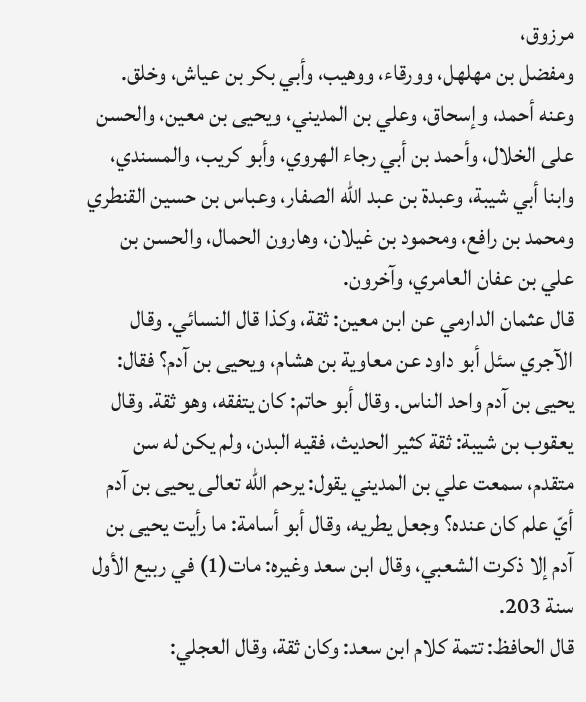مرزوق،
ومفضل بن مهلهل، وورقاء، ووهيب، وأبي بكر بن عياش، وخلق. وعنه أحمد، وإسحاق، وعلي بن المديني، ويحيى بن معين، والحسن على الخلال، وأحمد بن أبي رجاء الهروي، وأبو كريب، والمسندي،
وابنا أبي شيبة، وعبدة بن عبد الله الصفار، وعباس بن حسين القنطري ومحمد بن رافع، ومحمود بن غيلان، وهارون الحمال، والحسن بن علي بن عفان العامري، وآخرون.
قال عثمان الدارمي عن ابن معين: ثقة، وكذا قال النسائي. وقال الآجري سئل أبو داود عن معاوية بن هشام، ويحيى بن آدم؟ فقال: يحيى بن آدم واحد الناس. وقال أبو حاتم: كان يتفقه، وهو ثقة. وقال يعقوب بن شيبة: ثقة كثير الحديث، فقيه البدن، ولم يكن له سن متقدم، سمعت علي بن المديني يقول: يرحم الله تعالى يحيى بن آدم أيّ علم كان عنده؟ وجعل يطريه، وقال أبو أسامة: ما رأيت يحيى بن آدم إلا ذكرت الشعبي، وقال ابن سعد وغيره: مات(1) في ربيع الأول سنة 203.
قال الحافظ: تتمة كلام ابن سعد: وكان ثقة، وقال العجلي: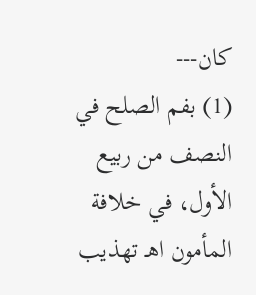كان---
(1) بفم الصلح في النصف من ربيع الأول، في خلافة المأمون اهـ تهذيب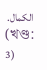الكمال.
(খণ্ড: 3)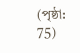(পৃষ্ঠা: 75)